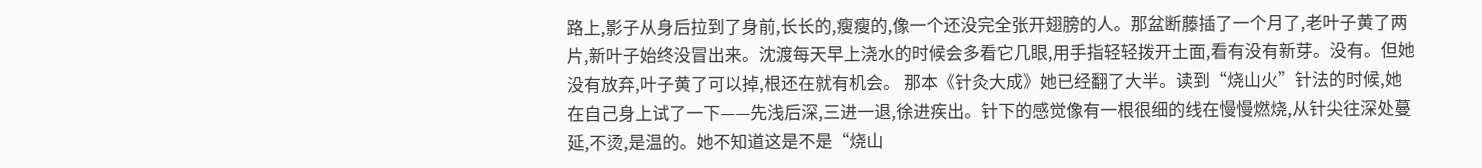路上,影子从身后拉到了身前,长长的,瘦瘦的,像一个还没完全张开翅膀的人。那盆断藤插了一个月了,老叶子黄了两片,新叶子始终没冒出来。沈渡每天早上浇水的时候会多看它几眼,用手指轻轻拨开土面,看有没有新芽。没有。但她没有放弃,叶子黄了可以掉,根还在就有机会。 那本《针灸大成》她已经翻了大半。读到“烧山火”针法的时候,她在自己身上试了一下——先浅后深,三进一退,徐进疾出。针下的感觉像有一根很细的线在慢慢燃烧,从针尖往深处蔓延,不烫,是温的。她不知道这是不是“烧山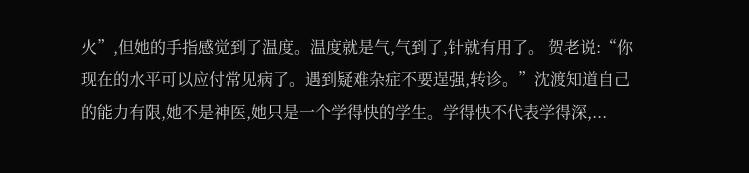火”,但她的手指感觉到了温度。温度就是气,气到了,针就有用了。 贺老说:“你现在的水平可以应付常见病了。遇到疑难杂症不要逞强,转诊。”沈渡知道自己的能力有限,她不是神医,她只是一个学得快的学生。学得快不代表学得深,...